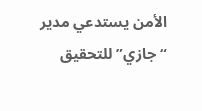الأمن يستدعي مدير “جازي” للتحقيق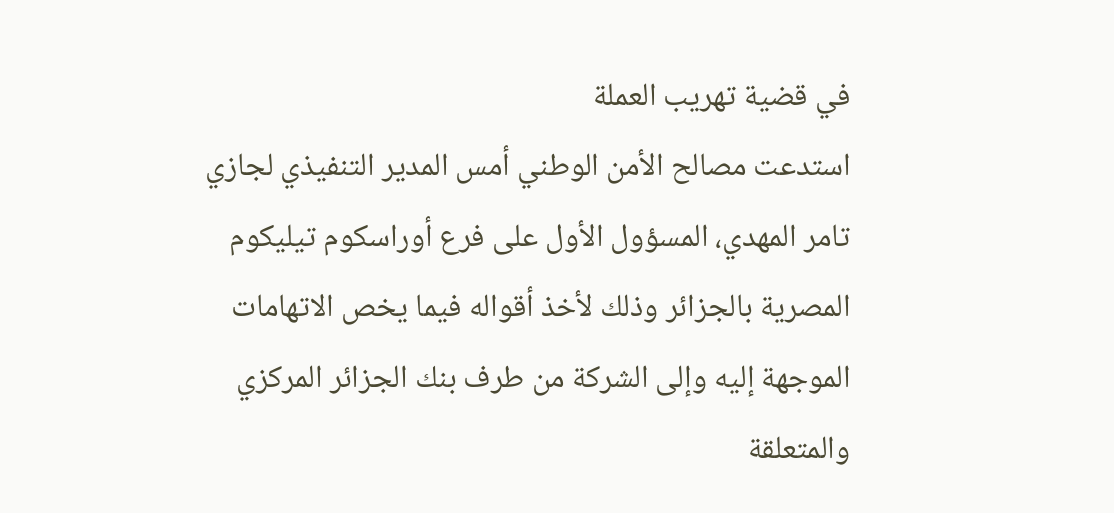في قضية تهريب العملة
استدعت مصالح الأمن الوطني أمس المدير التنفيذي لجازي تامر المهدي، المسؤول الأول على فرع أوراسكوم تيليكوم المصرية بالجزائر وذلك لأخذ أقواله فيما يخص الاتهامات الموجهة إليه وإلى الشركة من طرف بنك الجزائر المركزي والمتعلقة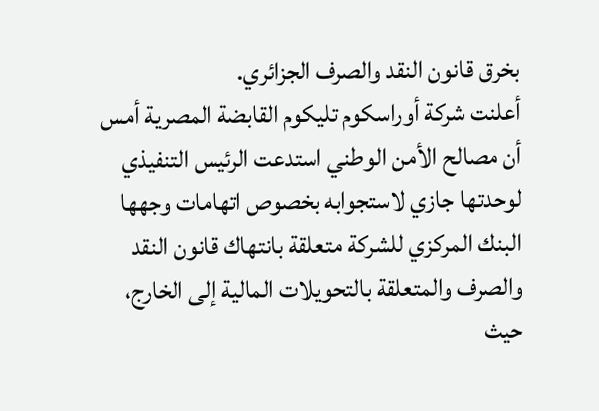بخرق قانون النقد والصرف الجزائري.
أعلنت شركة أوراسكوم تليكوم القابضة المصرية أمس أن مصالح الأمن الوطني استدعت الرئيس التنفيذي لوحدتها جازي لاستجوابه بخصوص اتهامات وجهها البنك المركزي للشركة متعلقة بانتهاك قانون النقد والصرف والمتعلقة بالتحويلات المالية إلى الخارج، حيث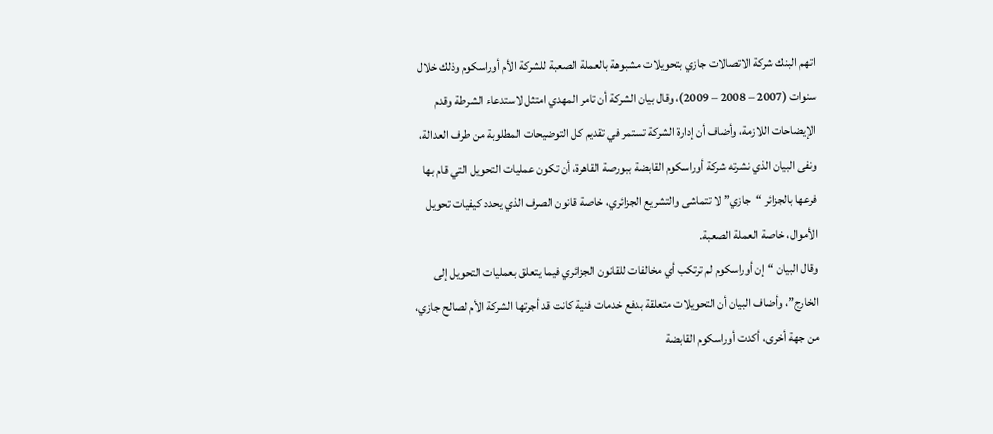اتهم البنك شركة الاتصالات جازي بتحويلات مشبوهة بالعملة الصعبة للشركة الأم أوراسكوم وذلك خلال سنوات (2007 – 2008 – 2009)، وقال بيان الشركة أن تامر المهدي امتثل لاستدعاء الشرطة وقدم الإيضاحات اللازمة، وأضاف أن إدارة الشركة تستمر في تقديم كل التوضيحات المطلوبة من طرف العدالة، ونفى البيان الذي نشرته شركة أوراسكوم القابضة ببورصة القاهرة، أن تكون عمليات التحويل التي قام بها فرعها بالجزائر “جازي” لا تتماشى والتشريع الجزائري، خاصة قانون الصرف الذي يحدد كيفيات تحويل الأموال، خاصة العملة الصعبة.
وقال البيان “إن أوراسكوم لم ترتكب أي مخالفات للقانون الجزائري فيما يتعلق بعمليات التحويل إلى الخارج”، وأضاف البيان أن التحويلات متعلقة بدفع خدمات فنية كانت قد أجرتها الشركة الأم لصالح جازي، من جهة أخرى، أكدت أوراسكوم القابضة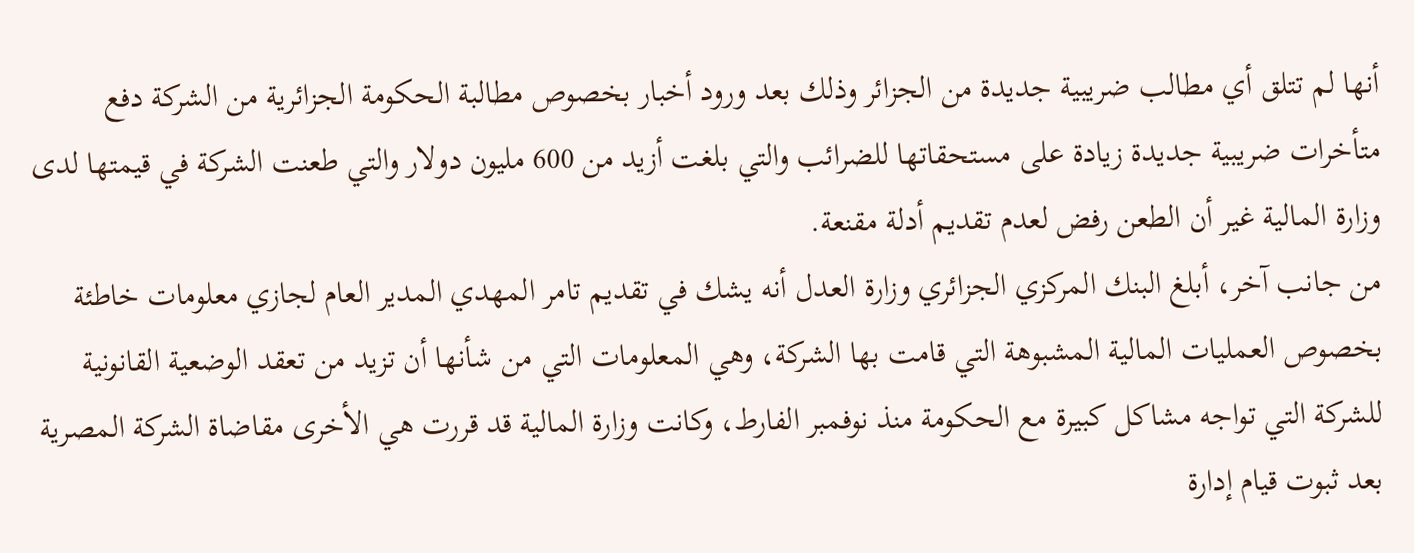أنها لم تتلق أي مطالب ضريبية جديدة من الجزائر وذلك بعد ورود أخبار بخصوص مطالبة الحكومة الجزائرية من الشركة دفع متأخرات ضريبية جديدة زيادة على مستحقاتها للضرائب والتي بلغت أزيد من 600 مليون دولار والتي طعنت الشركة في قيمتها لدى وزارة المالية غير أن الطعن رفض لعدم تقديم أدلة مقنعة.
من جانب آخر، أبلغ البنك المركزي الجزائري وزارة العدل أنه يشك في تقديم تامر المهدي المدير العام لجازي معلومات خاطئة بخصوص العمليات المالية المشبوهة التي قامت بها الشركة، وهي المعلومات التي من شأنها أن تزيد من تعقد الوضعية القانونية للشركة التي تواجه مشاكل كبيرة مع الحكومة منذ نوفمبر الفارط، وكانت وزارة المالية قد قررت هي الأخرى مقاضاة الشركة المصرية بعد ثبوت قيام إدارة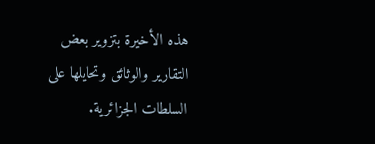هذه الأخيرة بتزوير بعض التقارير والوثائق وتحايلها على السلطات الجزائرية.